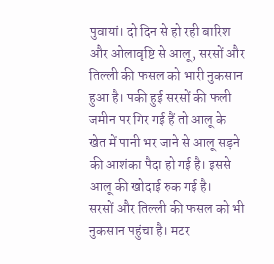पुवायां। दो दिन से हो रही बारिश और ओलावृष्टि से आलू, सरसों और तिल्ली की फसल को भारी नुकसान हुआ है। पकी हुई सरसों की फली जमीन पर गिर गई हैं तो आलू के खेत में पानी भर जाने से आलू सड़ने की आशंका पैदा हो गई है। इससे आलू की खोदाई रुक गई है।
सरसों और तिल्ली की फसल को भी नुकसान पहुंचा है। मटर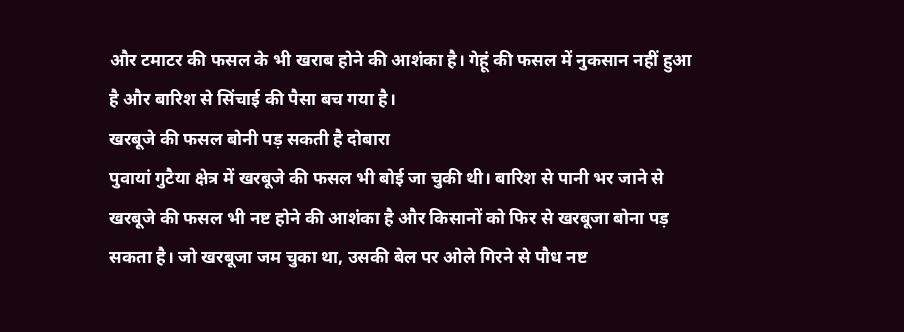और टमाटर की फसल के भी खराब होने की आशंका है। गेहूं की फसल में नुकसान नहीं हुआ है और बारिश से सिंचाई की पैसा बच गया है।
खरबूजे की फसल बोनी पड़ सकती है दोबारा
पुवायां गुटैया क्षेत्र में खरबूजे की फसल भी बोई जा चुकी थी। बारिश से पानी भर जाने से खरबूजे की फसल भी नष्ट होने की आशंका है और किसानों को फिर से खरबूजा बोना पड़ सकता है। जो खरबूजा जम चुका था, उसकी बेल पर ओले गिरने से पौध नष्ट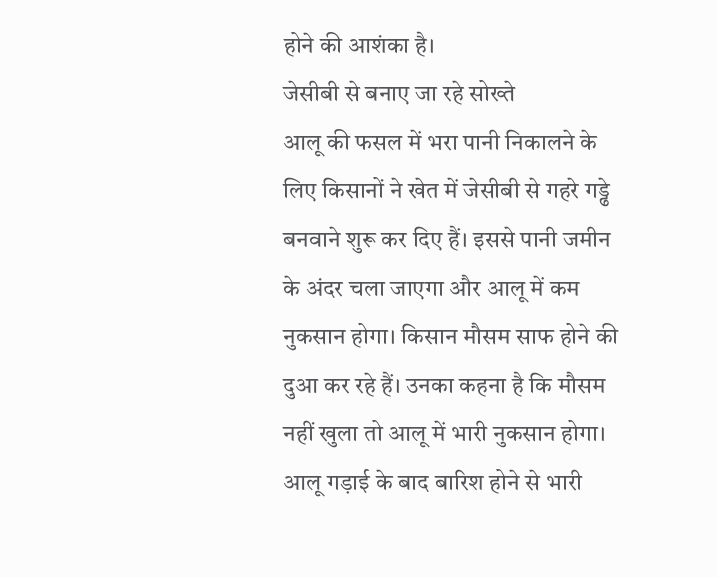होने की आशंका है।
जेसीबी से बनाए जा रहे सोख्ते
आलू की फसल में भरा पानी निकालने के लिए किसानों ने खेत में जेसीबी से गहरे गड्ढे बनवाने शुरू कर दिए हैं। इससे पानी जमीन के अंदर चला जाएगा और आलू में कम नुकसान होगा। किसान मौसम साफ होने की दुआ कर रहे हैं। उनका कहना है कि मौसम नहीं खुला तो आलू में भारी नुकसान होगा।
आलू गड़ाई के बाद बारिश होने से भारी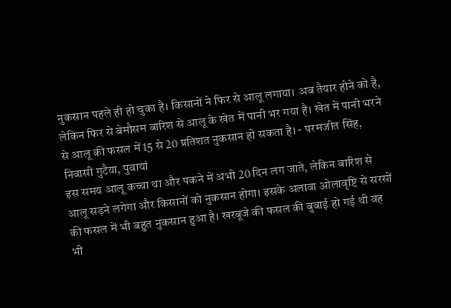नुकसान पहले ही हो चुका है। किसानों ने फिर से आलू लगाया। अब तैयार होने को है, लेकिन फिर से बेमौसम बारिश से आलू के खेत में पानी भर गया है। खेत में पानी भरने से आलू की फसल में 15 से 20 प्रतिशत नुकसान हो सकता है। - परमजीत सिंह, निवासी गुटैया, पुवायां
इस समय आलू कच्चा था और पकने में अभी 20 दिन लग जाते, लेकिन बारिश से आलू सड़ने लगेगा और किसानों को नुकसान होगा। इसके अलावा ओलावृष्टि से सरसों की फसल में भी बहुत नुकसान हुआ है। खरबूजे की फसल की बुबाई हो गई थी वह भी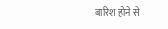बारिश होने से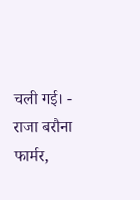चली गई। - राजा बरौना फार्मर,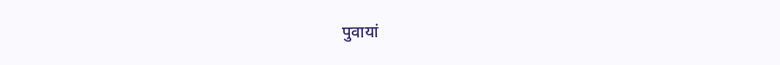पुवायां